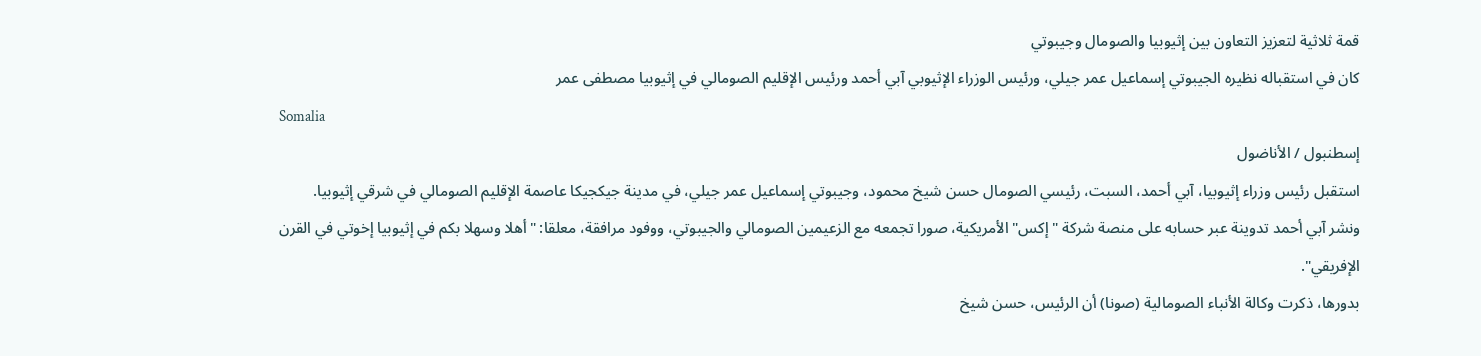قمة ثلاثية لتعزيز التعاون بين إثيوبيا والصومال وجيبوتي
كان في استقباله نظيره الجيبوتي إسماعيل عمر جيلي، ورئيس الوزراء الإثيوبي آبي أحمد ورئيس الإقليم الصومالي في إثيوبيا مصطفى عمر
Somalia
إسطنبول / الأناضول
استقبل رئيس وزراء إثيوبيا، آبي أحمد، السبت، رئيسي الصومال حسن شيخ محمود، وجيبوتي إسماعيل عمر جيلي، في مدينة جيكجيكا عاصمة الإقليم الصومالي في شرقي إثيوبيا.
ونشر آبي أحمد تدوينة عبر حسابه على منصة شركة "إكس" الأمريكية، صورا تجمعه مع الزعيمين الصومالي والجيبوتي، ووفود مرافقة، معلقا: "أهلا وسهلا بكم في إثيوبيا إخوتي في القرن الإفريقي".
بدورها، ذكرت وكالة الأنباء الصومالية (صونا) أن الرئيس، حسن شيخ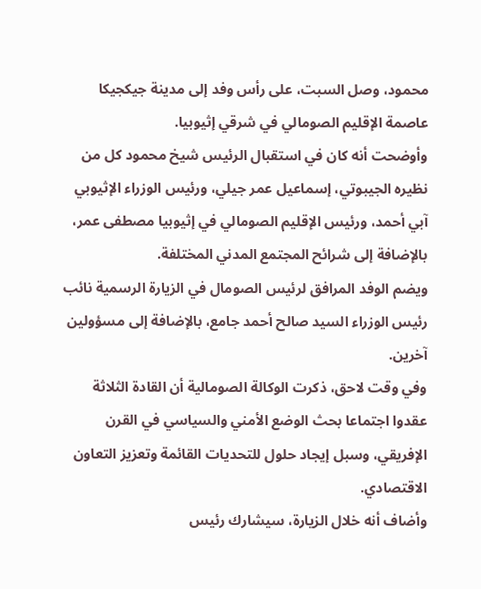محمود، وصل السبت، على رأس وفد إلى مدينة جيكجيكا عاصمة الإقليم الصومالي في شرقي إثيوبيا.
وأوضحت أنه كان في استقبال الرئيس شيخ محمود كل من نظيره الجيبوتي، إسماعيل عمر جيلي، ورئيس الوزراء الإثيوبي آبي أحمد، ورئيس الإقليم الصومالي في إثيوبيا مصطفى عمر، بالإضافة إلى شرائح المجتمع المدني المختلفة.
ويضم الوفد المرافق لرئيس الصومال في الزيارة الرسمية نائب رئيس الوزراء السيد صالح أحمد جامع، بالإضافة إلى مسؤولين آخرين.
وفي وقت لاحق، ذكرت الوكالة الصومالية أن القادة الثلاثة عقدوا اجتماعا بحث الوضع الأمني والسياسي في القرن الإفريقي، وسبل إيجاد حلول للتحديات القائمة وتعزيز التعاون الاقتصادي.
وأضاف أنه خلال الزيارة، سيشارك رئيس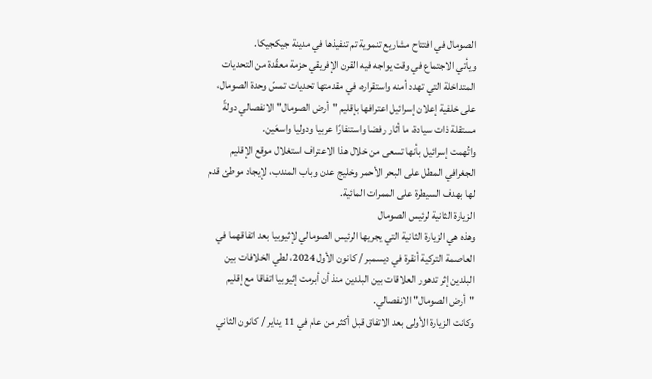الصومال في افتتاح مشاريع تنموية تم تنفيذها في مدينة جيكجيكا.
ويأتي الاجتماع في وقت يواجه فيه القرن الإفريقي حزمة معقّدة من التحديات المتداخلة التي تهدد أمنه واستقراره، في مقدمتها تحديات تمسّ وحدة الصومال، على خلفية إعلان إسرائيل اعترافها بإقليم "أرض الصومال" الانفصالي دولةً مستقلة ذات سيادة، ما أثار رفضا واستنفارًا عربيا ودوليا واسعَين.
واتُهمت إسرائيل بأنها تسعى من خلال هذا الاعتراف استغلال موقع الإقليم الجغرافي المطل على البحر الأحمر وخليج عدن وباب المندب، لإيجاد موطئ قدم لها بهدف السيطرة على الممرات المائية.
الزيارة الثانية لرئيس الصومال
وهذه هي الزيارة الثانية التي يجريها الرئيس الصومالي لإثيوبيا بعد اتفاقهما في العاصمة التركية أنقرة في ديسمبر / كانون الأول 2024، لطي الخلافات بين البلدين إثر تدهور العلاقات بين البلدين منذ أن أبرمت إثيوبيا اتفاقا مع إقليم "أرض الصومال" الانفصالي.
وكانت الزيارة الأولى بعد الاتفاق قبل أكثر من عام في 11 يناير / كانون الثاني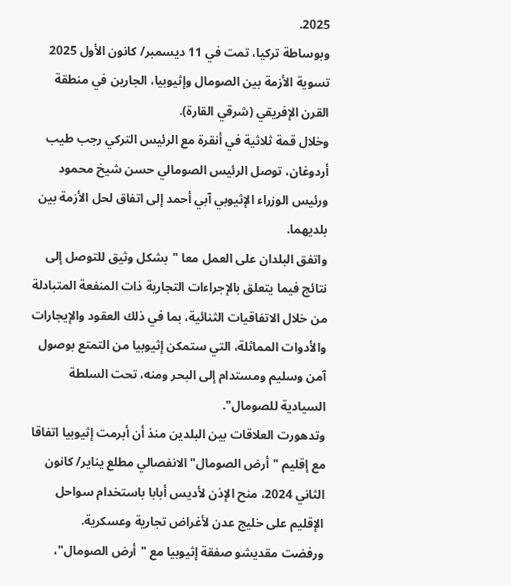2025.
وبوساطة تركيا، تمت في 11 ديسمبر/ كانون الأول 2025 تسوية الأزمة بين الصومال وإثيوبيا، الجارين في منطقة القرن الإفريقي (شرقي القارة).
وخلال قمة ثلاثية في أنقرة مع الرئيس التركي رجب طيب أردوغان، توصل الرئيس الصومالي حسن شيخ محمود ورئيس الوزراء الإثيوبي آبي أحمد إلى اتفاق لحل الأزمة بين بلديهما.
واتفق البلدان على العمل معا "بشكل وثيق للتوصل إلى نتائج فيما يتعلق بالإجراءات التجارية ذات المنفعة المتبادلة من خلال الاتفاقيات الثنائية، بما في ذلك العقود والإيجارات والأدوات المماثلة، التي ستمكن إثيوبيا من التمتع بوصول آمن وسليم ومستدام إلى البحر ومنه، تحت السلطة السيادية للصومال".
وتدهورت العلاقات بين البلدين منذ أن أبرمت إثيوبيا اتفاقا مع إقليم "أرض الصومال" الانفصالي مطلع يناير/ كانون الثاني 2024، منح الإذن لأديس أبابا باستخدام سواحل الإقليم على خليج عدن لأغراض تجارية وعسكرية.
ورفضت مقديشو صفقة إثيوبيا مع "أرض الصومال"،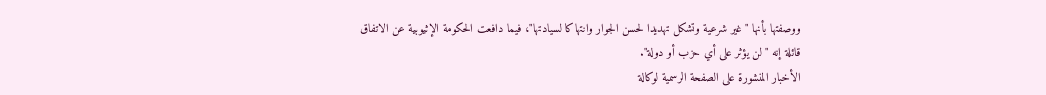ووصفتها بأنها "غير شرعية وتشكل تهديدا لحسن الجوار وانتهاكا لسيادتها"، فيما دافعت الحكومة الإثيوبية عن الاتفاق قائلة إنه "لن يؤثر على أي حزب أو دولة".
الأخبار المنشورة على الصفحة الرسمية لوكالة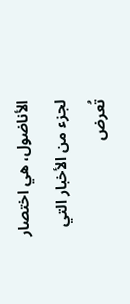الأناضول، هي اختصار لجزء من الأخبار التي تُعرض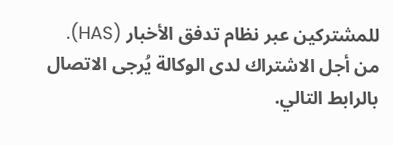للمشتركين عبر نظام تدفق الأخبار (HAS). من أجل الاشتراك لدى الوكالة يُرجى الاتصال بالرابط التالي.